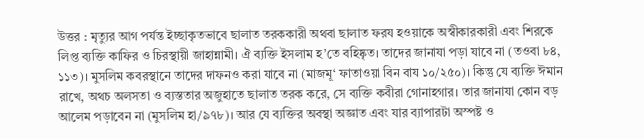উত্তর : মৃত্যুর আগ পর্যন্ত ইচ্ছাকৃতভাবে ছালাত তরককারী অথবা ছালাত ফরয হওয়াকে অস্বীকারকারী এবং শিরকে লিপ্ত ব্যক্তি কাফির ও চিরস্থায়ী জাহান্নামী। ঐ ব্যক্তি ইসলাম হ’তে বহিষ্কৃত। তাদের জানাযা পড়া যাবে না (তওবা ৮৪, ১১৩)। মুসলিম কবরস্থানে তাদের দাফনও করা যাবে না (মাজমূ‘ ফাতাওয়া বিন বায ১০/২৫০)। কিন্তু যে ব্যক্তি ঈমান রাখে, অথচ অলসতা ও ব্যস্ততার অজুহাতে ছালাত তরক করে, সে ব্যক্তি কবীরা গোনাহগার। তার জানাযা কোন বড় আলেম পড়াবেন না (মুসলিম হা/৯৭৮)। আর যে ব্যক্তির অবস্থা অজ্ঞাত এবং যার ব্যাপারটা অস্পষ্ট ও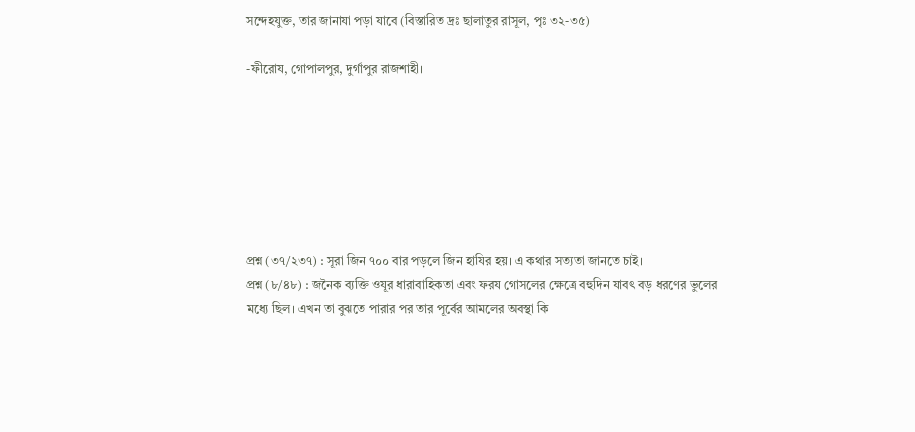সন্দেহযুক্ত, তার জানাযা পড়া যাবে (বিস্তারিত দ্রঃ ছালাতুর রাসূল, পৃঃ ৩২-৩৫)

-ফীরোয, গোপালপুর, দুর্গাপুর রাজশাহী।







প্রশ্ন (৩৭/২৩৭) : সূরা জিন ৭০০ বার পড়লে জিন হাযির হয়। এ কথার সত্যতা জানতে চাই।
প্রশ্ন (৮/৪৮) : জনৈক ব্যক্তি ওযূর ধারাবাহিকতা এবং ফরয গোসলের ক্ষেত্রে বহুদিন যাবৎ বড় ধরণের ভুলের মধ্যে ছিল। এখন তা বুঝতে পারার পর তার পূর্বের আমলের অবস্থা কি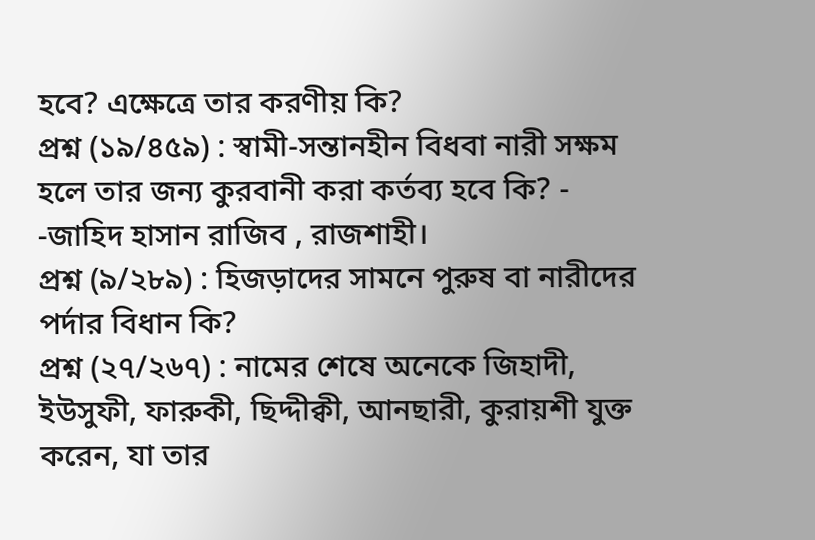হবে? এক্ষেত্রে তার করণীয় কি?
প্রশ্ন (১৯/৪৫৯) : স্বামী-সন্তানহীন বিধবা নারী সক্ষম হলে তার জন্য কুরবানী করা কর্তব্য হবে কি? - -জাহিদ হাসান রাজিব , রাজশাহী।
প্রশ্ন (৯/২৮৯) : হিজড়াদের সামনে পুরুষ বা নারীদের পর্দার বিধান কি?
প্রশ্ন (২৭/২৬৭) : নামের শেষে অনেকে জিহাদী, ইউসুফী, ফারুকী, ছিদ্দীক্বী, আনছারী, কুরায়শী যুক্ত করেন, যা তার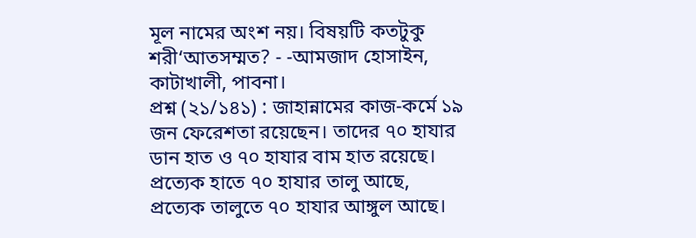মূল নামের অংশ নয়। বিষয়টি কতটুকু শরী‘আতসম্মত? - -আমজাদ হোসাইন, কাটাখালী, পাবনা।
প্রশ্ন (২১/১৪১) : জাহান্নামের কাজ-কর্মে ১৯ জন ফেরেশতা রয়েছেন। তাদের ৭০ হাযার ডান হাত ও ৭০ হাযার বাম হাত রয়েছে। প্রত্যেক হাতে ৭০ হাযার তালু আছে, প্রত্যেক তালুতে ৭০ হাযার আঙ্গুল আছে।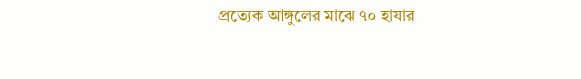প্রত্যেক আঙ্গুলের মাঝে ৭০ হাযার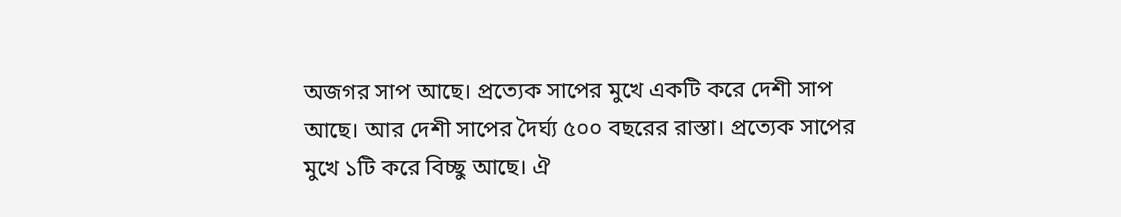অজগর সাপ আছে। প্রত্যেক সাপের মুখে একটি করে দেশী সাপ আছে। আর দেশী সাপের দৈর্ঘ্য ৫০০ বছরের রাস্তা। প্রত্যেক সাপের মুখে ১টি করে বিচ্ছু আছে। ঐ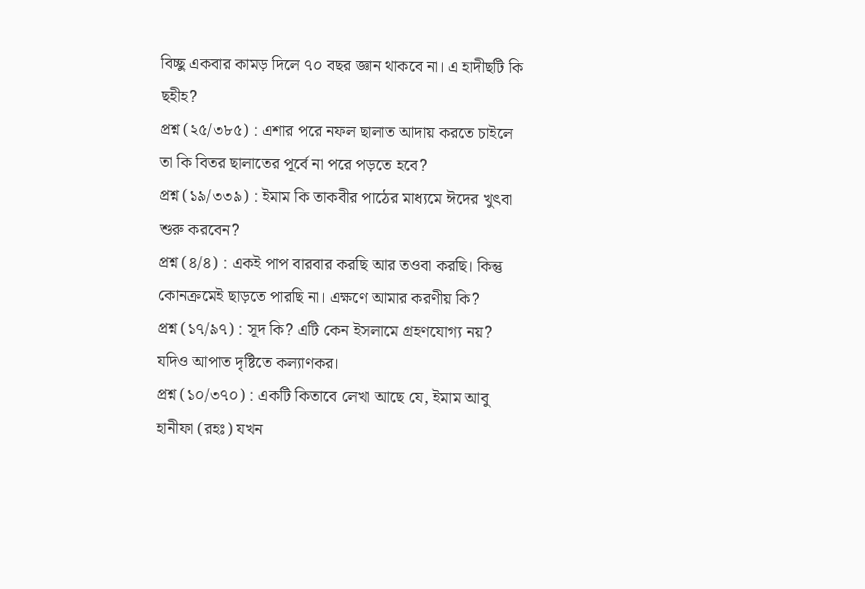বিচ্ছু একবার কামড় দিলে ৭০ বছর জ্ঞান থাকবে না। এ হাদীছটি কি ছহীহ?
প্রশ্ন (২৫/৩৮৫) : এশার পরে নফল ছালাত আদায় করতে চাইলে তা কি বিতর ছালাতের পূর্বে না পরে পড়তে হবে?
প্রশ্ন (১৯/৩৩৯) : ইমাম কি তাকবীর পাঠের মাধ্যমে ঈদের খুৎবা শুরু করবেন?
প্রশ্ন (৪/৪) : একই পাপ বারবার করছি আর তওবা করছি। কিন্তু কোনক্রমেই ছাড়তে পারছি না। এক্ষণে আমার করণীয় কি?
প্রশ্ন (১৭/৯৭) : সূদ কি? এটি কেন ইসলামে গ্রহণযোগ্য নয়? যদিও আপাত দৃষ্টিতে কল্যাণকর।
প্রশ্ন (১০/৩৭০) : একটি কিতাবে লেখা আছে যে, ইমাম আবু হানীফা (রহঃ) যখন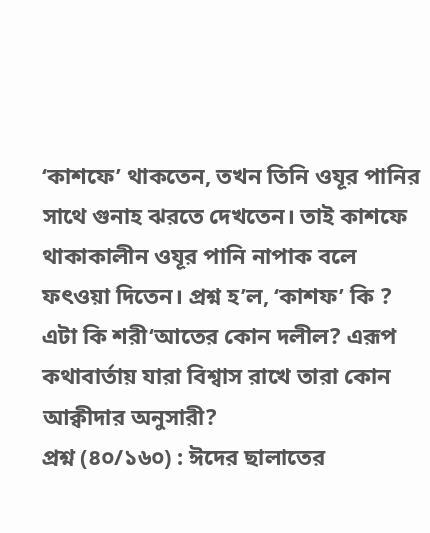‘কাশফে’ থাকতেন, তখন তিনি ওযূর পানির সাথে গুনাহ ঝরতে দেখতেন। তাই কাশফে থাকাকালীন ওযূর পানি নাপাক বলে ফৎওয়া দিতেন। প্রশ্ন হ’ল, ‘কাশফ’ কি ? এটা কি শরী‘আতের কোন দলীল? এরূপ কথাবার্তায় যারা বিশ্বাস রাখে তারা কোন আক্বীদার অনুসারী?
প্রশ্ন (৪০/১৬০) : ঈদের ছালাতের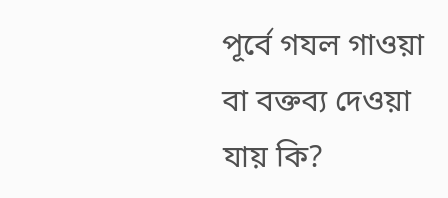পূর্বে গযল গাওয়া বা বক্তব্য দেওয়া যায় কি?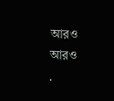আরও
আরও
.